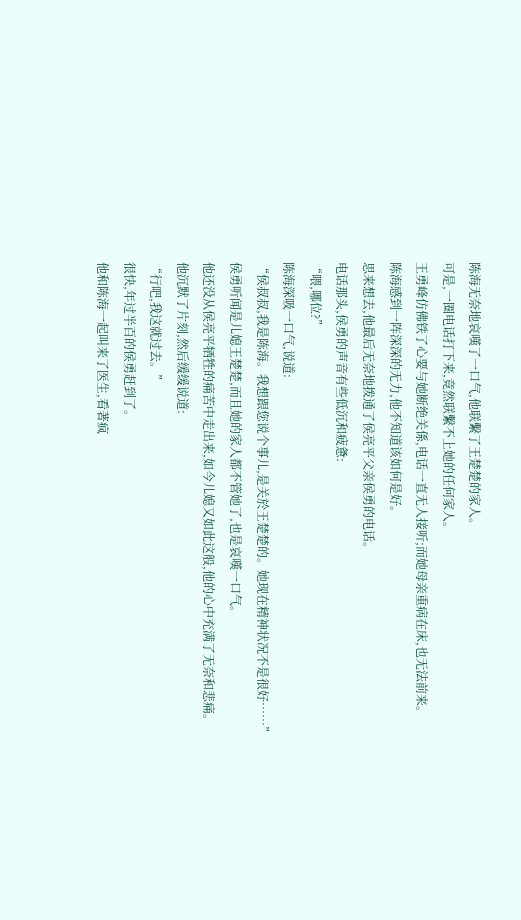陈海无奈地哀嘆了一口气,他联繫了王楚楚的家人。
可是,一圈电话打下来,竟然联繫不上她的任何家人。
王勇峰仿佛铁了心要与她断绝关係,电话一直无人接听;而她母亲重病在床,也无法前来。
陈海感到一阵深深的无力,他不知道该如何是好。
思来想去,他最后无奈地拨通了侯亮平父亲侯勇的电话。
电话那头,侯勇的声音有些低沉和疲惫:
“喂,哪位?”
陈海深吸一口气,说道:
“侯叔叔,我是陈海。我想跟您说个事儿,是关於王楚楚的。她现在精神状况不是很好……”
侯勇听闻是儿媳王楚楚,而且她的家人都不管她了,也是哀嘆一口气。
他还没从侯亮平牺牲的痛苦中走出来,如今儿媳又如此这般,他的心中充满了无奈和悲痛。
他沉默了片刻,然后缓缓说道:
“行吧,我这就过去。”
很快,年过半百的侯勇赶到了。
他和陈海一起叫来了医生,看著疯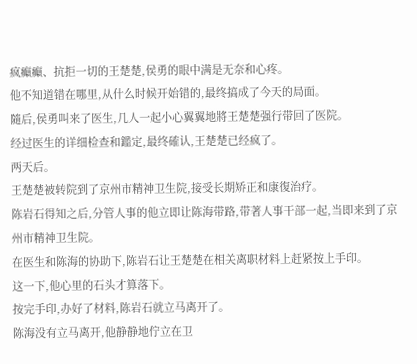疯癲癲、抗拒一切的王楚楚,侯勇的眼中满是无奈和心疼。
他不知道错在哪里,从什么时候开始错的,最终搞成了今天的局面。
隨后,侯勇叫来了医生,几人一起小心翼翼地將王楚楚强行带回了医院。
经过医生的详细检查和鑑定,最终確认,王楚楚已经疯了。
两天后。
王楚楚被转院到了京州市精神卫生院,接受长期矫正和康復治疗。
陈岩石得知之后,分管人事的他立即让陈海带路,带著人事干部一起,当即来到了京州市精神卫生院。
在医生和陈海的协助下,陈岩石让王楚楚在相关离职材料上赶紧按上手印。
这一下,他心里的石头才算落下。
按完手印,办好了材料,陈岩石就立马离开了。
陈海没有立马离开,他静静地佇立在卫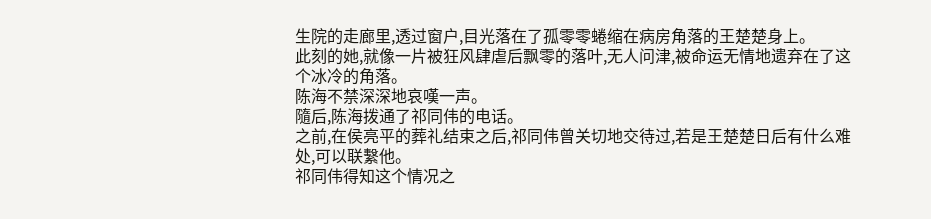生院的走廊里,透过窗户,目光落在了孤零零蜷缩在病房角落的王楚楚身上。
此刻的她,就像一片被狂风肆虐后飘零的落叶,无人问津,被命运无情地遗弃在了这个冰冷的角落。
陈海不禁深深地哀嘆一声。
隨后,陈海拨通了祁同伟的电话。
之前,在侯亮平的葬礼结束之后,祁同伟曾关切地交待过,若是王楚楚日后有什么难处,可以联繫他。
祁同伟得知这个情况之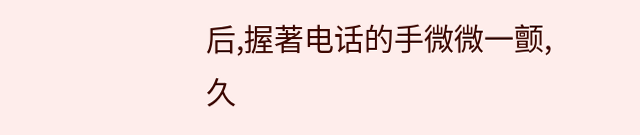后,握著电话的手微微一颤,久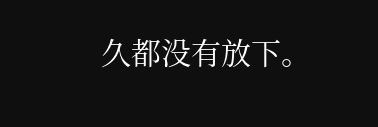久都没有放下。